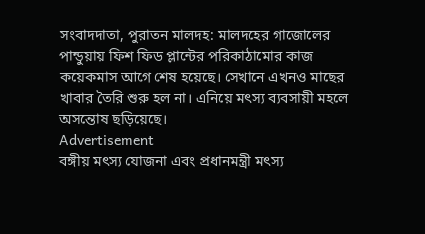সংবাদদাতা, পুরাতন মালদহ: মালদহের গাজোলের পান্ডুয়ায় ফিশ ফিড প্লান্টের পরিকাঠামোর কাজ কয়েকমাস আগে শেষ হয়েছে। সেখানে এখনও মাছের খাবার তৈরি শুরু হল না। এনিয়ে মৎস্য ব্যবসায়ী মহলে অসন্তোষ ছড়িয়েছে।
Advertisement
বঙ্গীয় মৎস্য যোজনা এবং প্রধানমন্ত্রী মৎস্য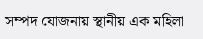সম্পদ যোজনায় স্থানীয় এক মহিলা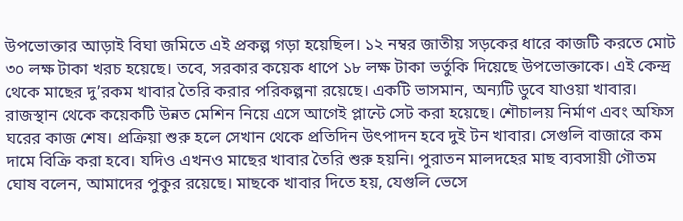উপভোক্তার আড়াই বিঘা জমিতে এই প্রকল্প গড়া হয়েছিল। ১২ নম্বর জাতীয় সড়কের ধারে কাজটি করতে মোট ৩০ লক্ষ টাকা খরচ হয়েছে। তবে, সরকার কয়েক ধাপে ১৮ লক্ষ টাকা ভর্তুকি দিয়েছে উপভোক্তাকে। এই কেন্দ্র থেকে মাছের দু’রকম খাবার তৈরি করার পরিকল্পনা রয়েছে। একটি ভাসমান, অন্যটি ডুবে যাওয়া খাবার।
রাজস্থান থেকে কয়েকটি উন্নত মেশিন নিয়ে এসে আগেই প্লান্টে সেট করা হয়েছে। শৌচালয় নির্মাণ এবং অফিস ঘরের কাজ শেষ। প্রক্রিয়া শুরু হলে সেখান থেকে প্রতিদিন উৎপাদন হবে দুই টন খাবার। সেগুলি বাজারে কম দামে বিক্রি করা হবে। যদিও এখনও মাছের খাবার তৈরি শুরু হয়নি। পুরাতন মালদহের মাছ ব্যবসায়ী গৌতম ঘোষ বলেন, আমাদের পুকুর রয়েছে। মাছকে খাবার দিতে হয়, যেগুলি ভেসে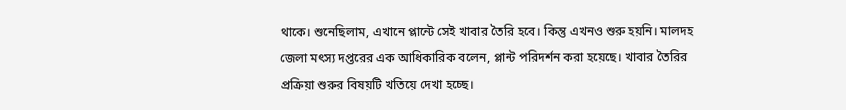থাকে। শুনেছিলাম, এখানে প্লান্টে সেই খাবার তৈরি হবে। কিন্তু এখনও শুরু হয়নি। মালদহ জেলা মৎস্য দপ্তরের এক আধিকারিক বলেন, প্লান্ট পরিদর্শন করা হয়েছে। খাবার তৈরির প্রক্রিয়া শুরুর বিষয়টি খতিয়ে দেখা হচ্ছে।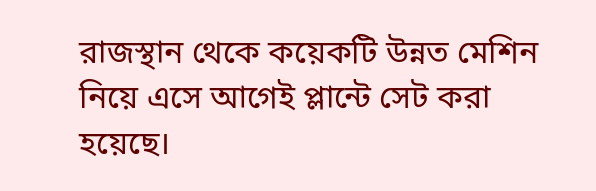রাজস্থান থেকে কয়েকটি উন্নত মেশিন নিয়ে এসে আগেই প্লান্টে সেট করা হয়েছে।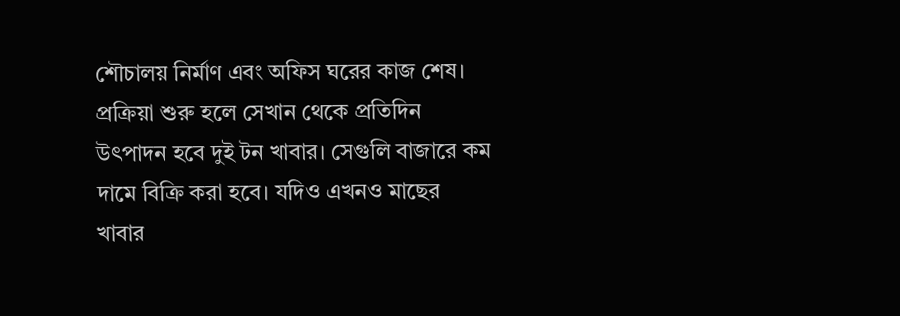শৌচালয় নির্মাণ এবং অফিস ঘরের কাজ শেষ। প্রক্রিয়া শুরু হলে সেখান থেকে প্রতিদিন উৎপাদন হবে দুই টন খাবার। সেগুলি বাজারে কম দামে বিক্রি করা হবে। যদিও এখনও মাছের খাবার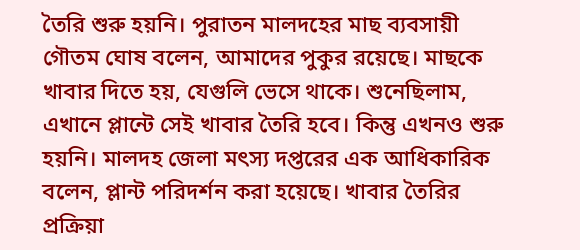তৈরি শুরু হয়নি। পুরাতন মালদহের মাছ ব্যবসায়ী গৌতম ঘোষ বলেন, আমাদের পুকুর রয়েছে। মাছকে খাবার দিতে হয়, যেগুলি ভেসে থাকে। শুনেছিলাম, এখানে প্লান্টে সেই খাবার তৈরি হবে। কিন্তু এখনও শুরু হয়নি। মালদহ জেলা মৎস্য দপ্তরের এক আধিকারিক বলেন, প্লান্ট পরিদর্শন করা হয়েছে। খাবার তৈরির প্রক্রিয়া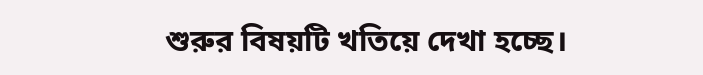শুরুর বিষয়টি খতিয়ে দেখা হচ্ছে।